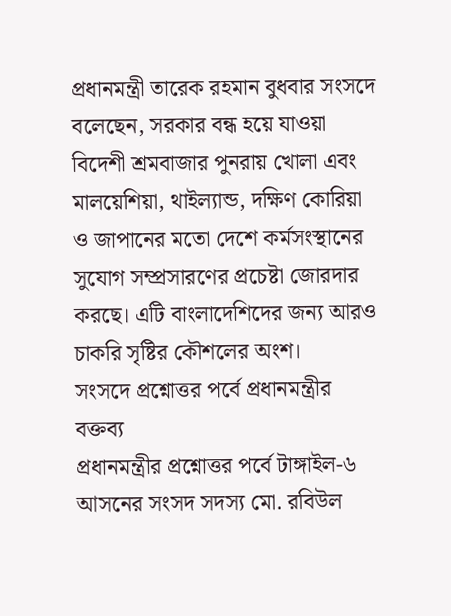প্রধানমন্ত্রী তারেক রহমান বুধবার সংসদে বলেছেন, সরকার বন্ধ হয়ে যাওয়া বিদেশী শ্রমবাজার পুনরায় খোলা এবং মালয়েশিয়া, থাইল্যান্ড, দক্ষিণ কোরিয়া ও জাপানের মতো দেশে কর্মসংস্থানের সুযোগ সম্প্রসারণের প্রচেষ্টা জোরদার করছে। এটি বাংলাদেশিদের জন্য আরও চাকরি সৃষ্টির কৌশলের অংশ।
সংসদে প্রশ্নোত্তর পর্বে প্রধানমন্ত্রীর বক্তব্য
প্রধানমন্ত্রীর প্রশ্নোত্তর পর্বে টাঙ্গাইল-৬ আসনের সংসদ সদস্য মো. রবিউল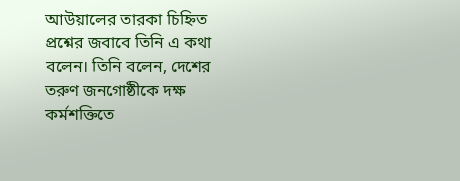আউয়ালের তারকা চিহ্নিত প্রশ্নের জবাবে তিনি এ কথা বলেন। তিনি বলেন, দেশের তরুণ জনগোষ্ঠীকে দক্ষ কর্মশক্তিতে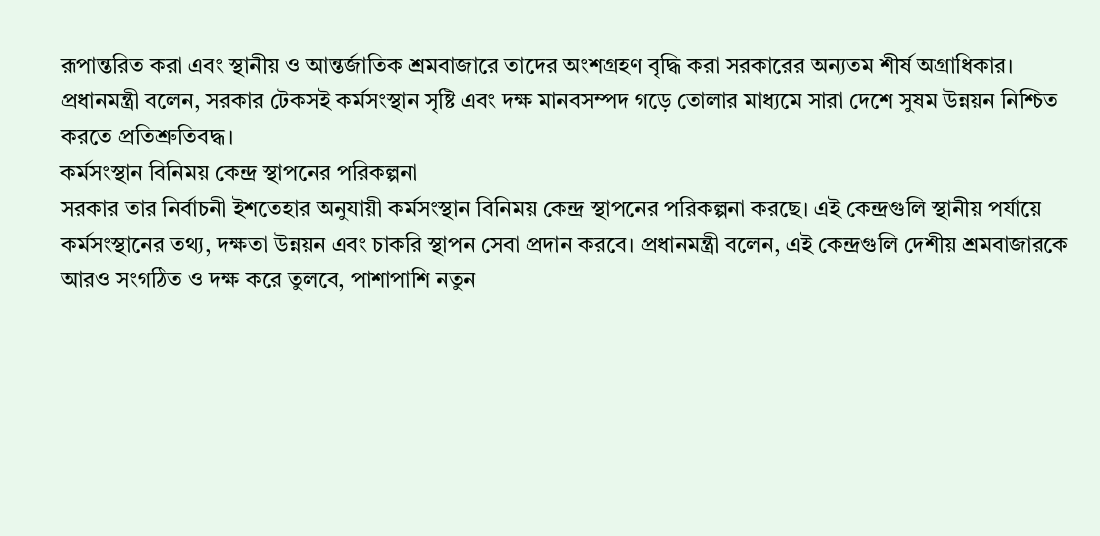রূপান্তরিত করা এবং স্থানীয় ও আন্তর্জাতিক শ্রমবাজারে তাদের অংশগ্রহণ বৃদ্ধি করা সরকারের অন্যতম শীর্ষ অগ্রাধিকার।
প্রধানমন্ত্রী বলেন, সরকার টেকসই কর্মসংস্থান সৃষ্টি এবং দক্ষ মানবসম্পদ গড়ে তোলার মাধ্যমে সারা দেশে সুষম উন্নয়ন নিশ্চিত করতে প্রতিশ্রুতিবদ্ধ।
কর্মসংস্থান বিনিময় কেন্দ্র স্থাপনের পরিকল্পনা
সরকার তার নির্বাচনী ইশতেহার অনুযায়ী কর্মসংস্থান বিনিময় কেন্দ্র স্থাপনের পরিকল্পনা করছে। এই কেন্দ্রগুলি স্থানীয় পর্যায়ে কর্মসংস্থানের তথ্য, দক্ষতা উন্নয়ন এবং চাকরি স্থাপন সেবা প্রদান করবে। প্রধানমন্ত্রী বলেন, এই কেন্দ্রগুলি দেশীয় শ্রমবাজারকে আরও সংগঠিত ও দক্ষ করে তুলবে, পাশাপাশি নতুন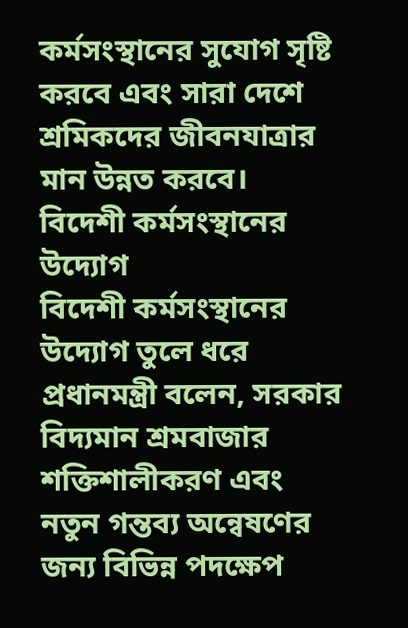কর্মসংস্থানের সুযোগ সৃষ্টি করবে এবং সারা দেশে শ্রমিকদের জীবনযাত্রার মান উন্নত করবে।
বিদেশী কর্মসংস্থানের উদ্যোগ
বিদেশী কর্মসংস্থানের উদ্যোগ তুলে ধরে প্রধানমন্ত্রী বলেন, সরকার বিদ্যমান শ্রমবাজার শক্তিশালীকরণ এবং নতুন গন্তব্য অন্বেষণের জন্য বিভিন্ন পদক্ষেপ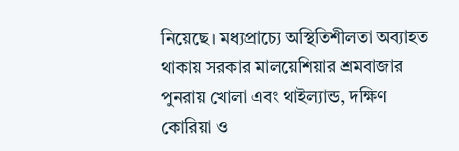নিয়েছে। মধ্যপ্রাচ্যে অস্থিতিশীলতা অব্যাহত থাকায় সরকার মালয়েশিয়ার শ্রমবাজার পুনরায় খোলা এবং থাইল্যান্ড, দক্ষিণ কোরিয়া ও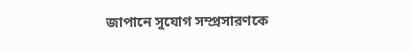জাপানে সুযোগ সম্প্রসারণকে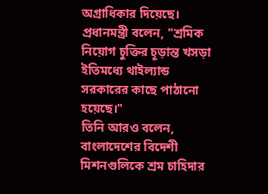অগ্রাধিকার দিয়েছে।
প্রধানমন্ত্রী বলেন, "শ্রমিক নিয়োগ চুক্তির চূড়ান্ত খসড়া ইতিমধ্যে থাইল্যান্ড সরকারের কাছে পাঠানো হয়েছে।"
তিনি আরও বলেন, বাংলাদেশের বিদেশী মিশনগুলিকে শ্রম চাহিদার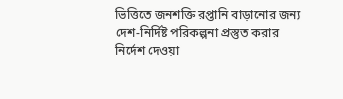ভিত্তিতে জনশক্তি রপ্তানি বাড়ানোর জন্য দেশ-নির্দিষ্ট পরিকল্পনা প্রস্তুত করার নির্দেশ দেওয়া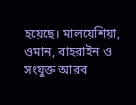হয়েছে। মালয়েশিয়া, ওমান, বাহরাইন ও সংযুক্ত আরব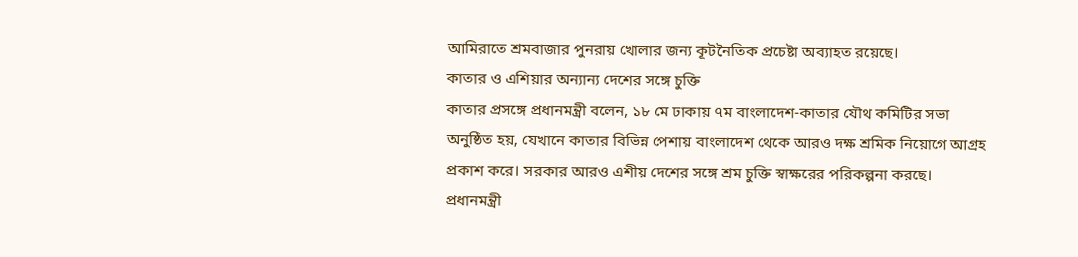আমিরাতে শ্রমবাজার পুনরায় খোলার জন্য কূটনৈতিক প্রচেষ্টা অব্যাহত রয়েছে।
কাতার ও এশিয়ার অন্যান্য দেশের সঙ্গে চুক্তি
কাতার প্রসঙ্গে প্রধানমন্ত্রী বলেন, ১৮ মে ঢাকায় ৭ম বাংলাদেশ-কাতার যৌথ কমিটির সভা অনুষ্ঠিত হয়, যেখানে কাতার বিভিন্ন পেশায় বাংলাদেশ থেকে আরও দক্ষ শ্রমিক নিয়োগে আগ্রহ প্রকাশ করে। সরকার আরও এশীয় দেশের সঙ্গে শ্রম চুক্তি স্বাক্ষরের পরিকল্পনা করছে।
প্রধানমন্ত্রী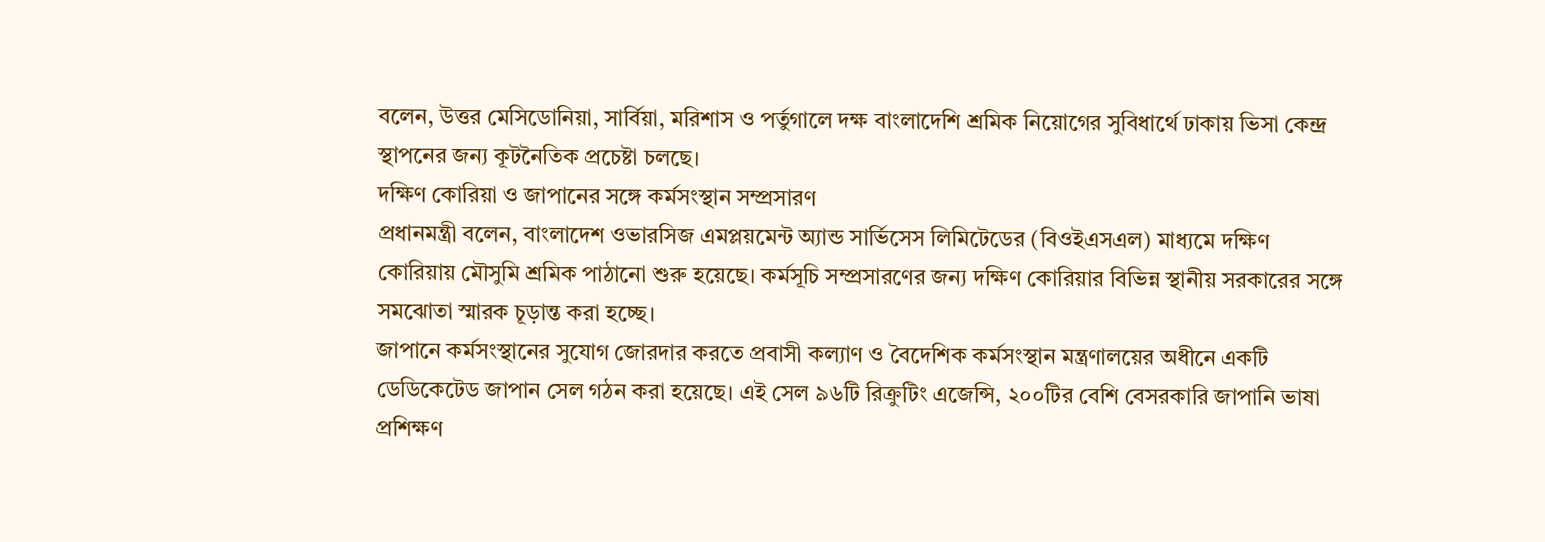বলেন, উত্তর মেসিডোনিয়া, সার্বিয়া, মরিশাস ও পর্তুগালে দক্ষ বাংলাদেশি শ্রমিক নিয়োগের সুবিধার্থে ঢাকায় ভিসা কেন্দ্র স্থাপনের জন্য কূটনৈতিক প্রচেষ্টা চলছে।
দক্ষিণ কোরিয়া ও জাপানের সঙ্গে কর্মসংস্থান সম্প্রসারণ
প্রধানমন্ত্রী বলেন, বাংলাদেশ ওভারসিজ এমপ্লয়মেন্ট অ্যান্ড সার্ভিসেস লিমিটেডের (বিওইএসএল) মাধ্যমে দক্ষিণ কোরিয়ায় মৌসুমি শ্রমিক পাঠানো শুরু হয়েছে। কর্মসূচি সম্প্রসারণের জন্য দক্ষিণ কোরিয়ার বিভিন্ন স্থানীয় সরকারের সঙ্গে সমঝোতা স্মারক চূড়ান্ত করা হচ্ছে।
জাপানে কর্মসংস্থানের সুযোগ জোরদার করতে প্রবাসী কল্যাণ ও বৈদেশিক কর্মসংস্থান মন্ত্রণালয়ের অধীনে একটি ডেডিকেটেড জাপান সেল গঠন করা হয়েছে। এই সেল ৯৬টি রিক্রুটিং এজেন্সি, ২০০টির বেশি বেসরকারি জাপানি ভাষা প্রশিক্ষণ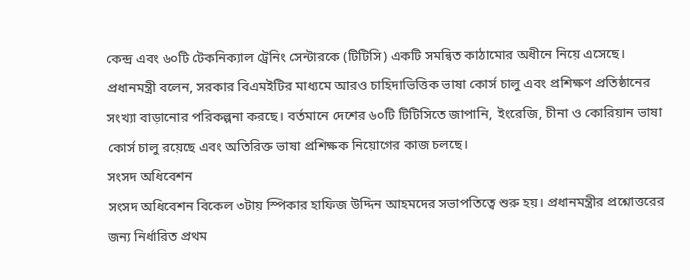কেন্দ্র এবং ৬০টি টেকনিক্যাল ট্রেনিং সেন্টারকে (টিটিসি) একটি সমন্বিত কাঠামোর অধীনে নিয়ে এসেছে।
প্রধানমন্ত্রী বলেন, সরকার বিএমইটির মাধ্যমে আরও চাহিদাভিত্তিক ভাষা কোর্স চালু এবং প্রশিক্ষণ প্রতিষ্ঠানের সংখ্যা বাড়ানোর পরিকল্পনা করছে। বর্তমানে দেশের ৬০টি টিটিসিতে জাপানি, ইংরেজি, চীনা ও কোরিয়ান ভাষা কোর্স চালু রয়েছে এবং অতিরিক্ত ভাষা প্রশিক্ষক নিয়োগের কাজ চলছে।
সংসদ অধিবেশন
সংসদ অধিবেশন বিকেল ৩টায় স্পিকার হাফিজ উদ্দিন আহমদের সভাপতিত্বে শুরু হয়। প্রধানমন্ত্রীর প্রশ্নোত্তরের জন্য নির্ধারিত প্রথম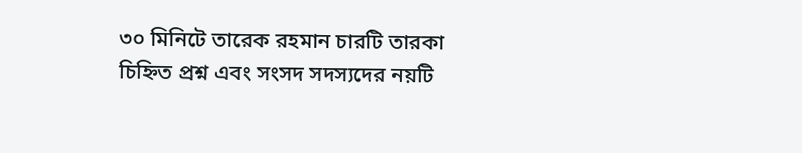৩০ মিনিটে তারেক রহমান চারটি তারকা চিহ্নিত প্রশ্ন এবং সংসদ সদস্যদের নয়টি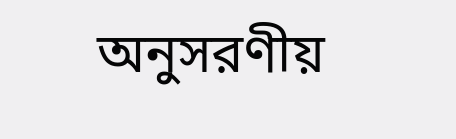অনুসরণীয়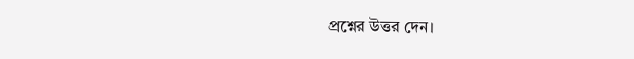প্রশ্নের উত্তর দেন।